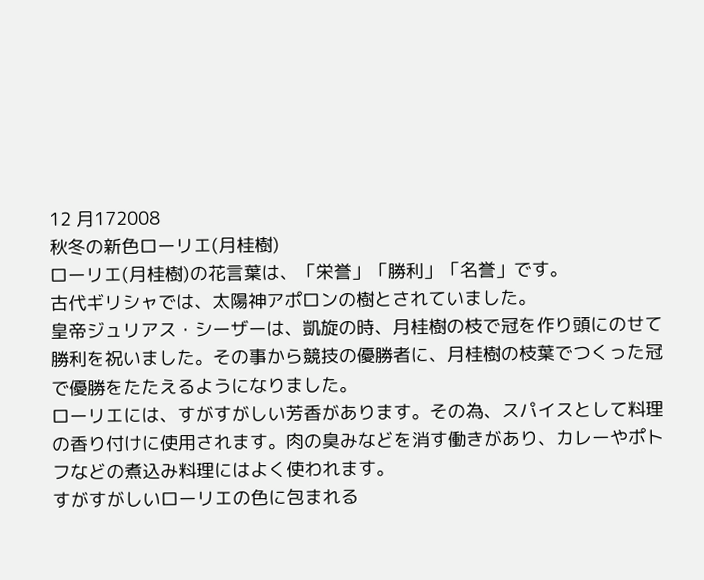12 月172008
秋冬の新色ローリエ(月桂樹)
ローリエ(月桂樹)の花言葉は、「栄誉」「勝利」「名誉」です。
古代ギリシャでは、太陽神アポロンの樹とされていました。
皇帝ジュリアス・シーザーは、凱旋の時、月桂樹の枝で冠を作り頭にのせて勝利を祝いました。その事から競技の優勝者に、月桂樹の枝葉でつくった冠で優勝をたたえるようになりました。
ローリエには、すがすがしい芳香があります。その為、スパイスとして料理の香り付けに使用されます。肉の臭みなどを消す働きがあり、カレーやポトフなどの煮込み料理にはよく使われます。
すがすがしいローリエの色に包まれる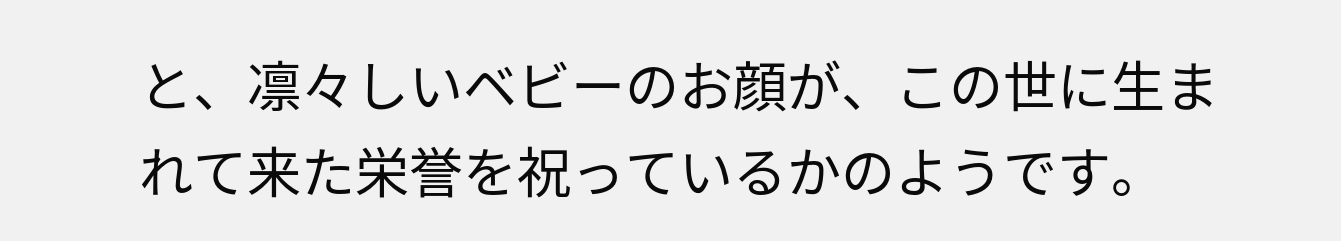と、凛々しいベビーのお顔が、この世に生まれて来た栄誉を祝っているかのようです。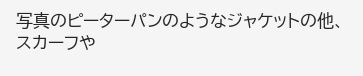写真のピーターパンのようなジャケットの他、スカーフや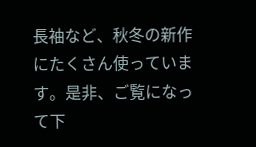長袖など、秋冬の新作にたくさん使っています。是非、ご覧になって下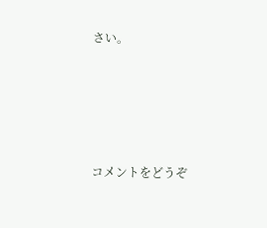さい。





コメントをどうぞ